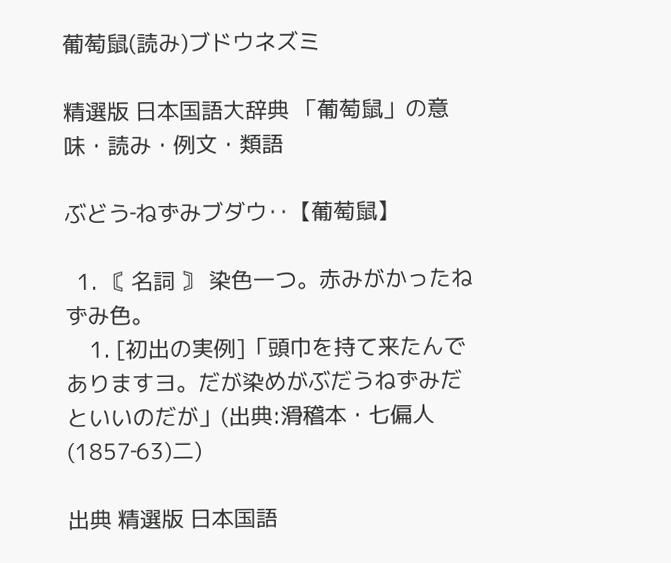葡萄鼠(読み)ブドウネズミ

精選版 日本国語大辞典 「葡萄鼠」の意味・読み・例文・類語

ぶどう‐ねずみブダウ‥【葡萄鼠】

  1. 〘 名詞 〙 染色一つ。赤みがかったねずみ色。
    1. [初出の実例]「頭巾を持て来たんでありますヨ。だが染めがぶだうねずみだといいのだが」(出典:滑稽本・七偏人(1857‐63)二)

出典 精選版 日本国語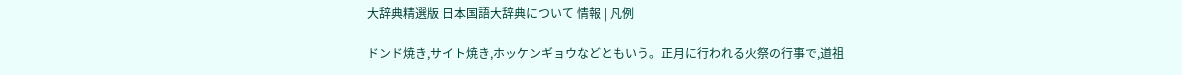大辞典精選版 日本国語大辞典について 情報 | 凡例

ドンド焼き,サイト焼き,ホッケンギョウなどともいう。正月に行われる火祭の行事で,道祖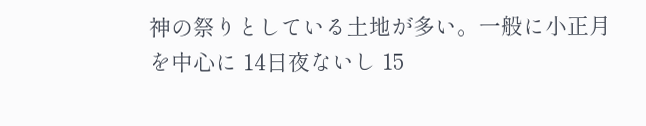神の祭りとしている土地が多い。一般に小正月を中心に 14日夜ないし 15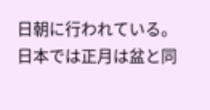日朝に行われている。日本では正月は盆と同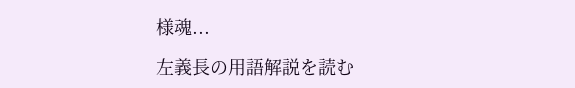様魂...

左義長の用語解説を読む